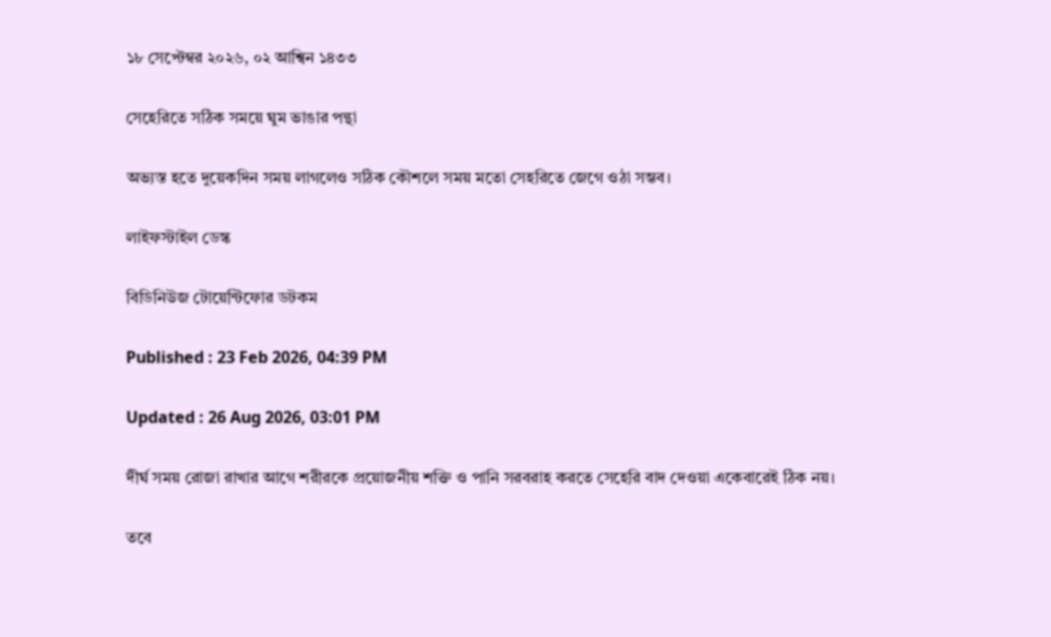১৮ সেপ্টেম্বর ২০২৬, ০২ আশ্বিন ১৪৩৩

সেহেরিতে সঠিক সময়ে ঘুম ভাঙার পন্থা

অভ্যস্ত হতে দুয়েকদিন সময় লাগলেও সঠিক কৌশলে সময় মতো সেহরিতে জেগে ওঠা সম্ভব।

লাইফস্টাইল ডেস্ক

বিডিনিউজ টোয়েন্টিফোর ডটকম

Published : 23 Feb 2026, 04:39 PM

Updated : 26 Aug 2026, 03:01 PM

দীর্ঘ সময় রোজা রাখার আগে শরীরকে প্রয়োজনীয় শক্তি ও পানি সরবরাহ করতে সেহেরি বাদ দেওয়া একেবারেই ঠিক নয়।

তবে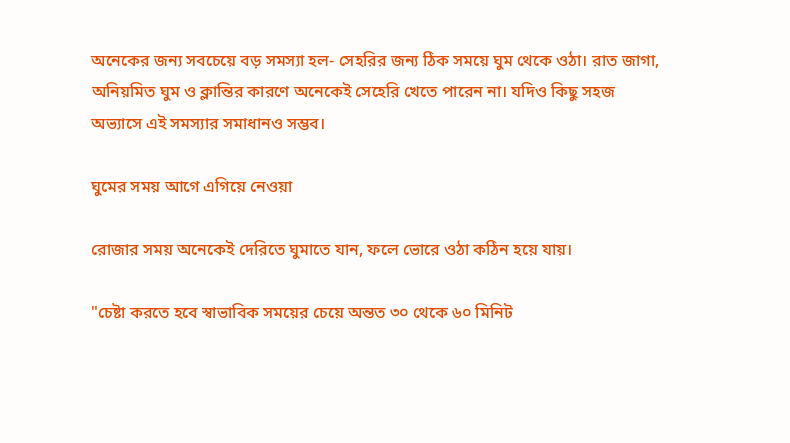অনেকের জন্য সবচেয়ে বড় সমস্যা হল- সেহরির জন্য ঠিক সময়ে ঘুম থেকে ওঠা। রাত জাগা, অনিয়মিত ঘুম ও ক্লান্তির কারণে অনেকেই সেহেরি খেতে পারেন না। যদিও কিছু সহজ অভ্যাসে এই সমস্যার সমাধানও সম্ভব।

ঘুমের সময় আগে এগিয়ে নেওয়া

রোজার সময় অনেকেই দেরিতে ঘুমাতে যান, ফলে ভোরে ওঠা কঠিন হয়ে যায়।

"চেষ্টা করতে হবে স্বাভাবিক সময়ের চেয়ে অন্তত ৩০ থেকে ৬০ মিনিট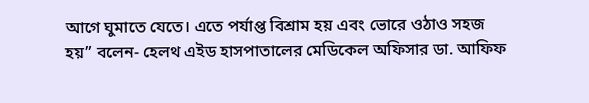আগে ঘুমাতে যেতে। এতে পর্যাপ্ত বিশ্রাম হয় এবং ভোরে ওঠাও সহজ হয়” বলেন- হেলথ এইড হাসপাতালের মেডিকেল অফিসার ডা. আফিফ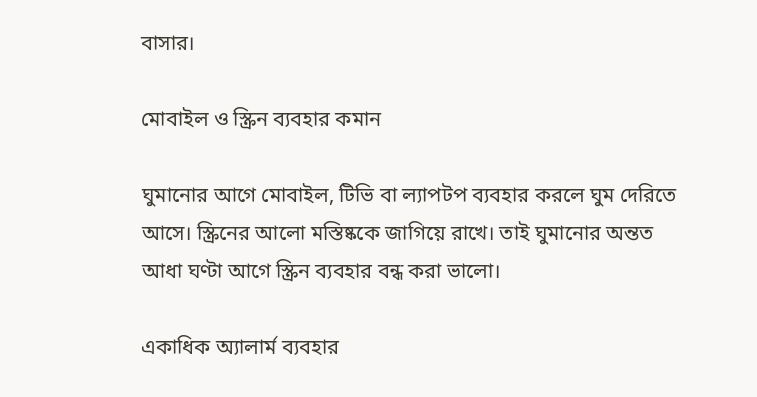বাসার।

মোবাইল ও স্ক্রিন ব্যবহার কমান

ঘুমানোর আগে মোবাইল, টিভি বা ল্যাপটপ ব্যবহার করলে ঘুম দেরিতে আসে। স্ক্রিনের আলো মস্তিষ্ককে জাগিয়ে রাখে। তাই ঘুমানোর অন্তত আধা ঘণ্টা আগে স্ক্রিন ব্যবহার বন্ধ করা ভালো।

একাধিক অ্যালার্ম ব্যবহার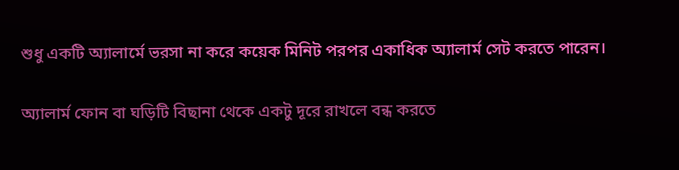শুধু একটি অ্যালার্মে ভরসা না করে কয়েক মিনিট পরপর একাধিক অ্যালার্ম সেট করতে পারেন।

অ্যালার্ম ফোন বা ঘড়িটি বিছানা থেকে একটু দূরে রাখলে বন্ধ করতে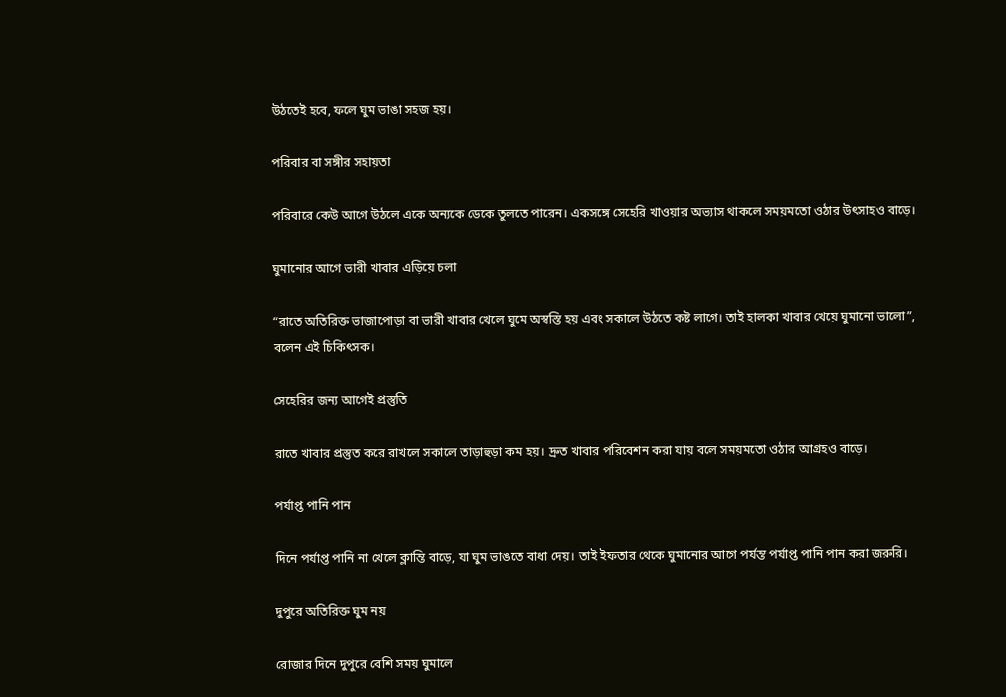উঠতেই হবে, ফলে ঘুম ভাঙা সহজ হয়।

পরিবার বা সঙ্গীর সহায়তা

পরিবারে কেউ আগে উঠলে একে অন্যকে ডেকে তুলতে পারেন। একসঙ্গে সেহেরি খাওয়ার অভ্যাস থাকলে সময়মতো ওঠার উৎসাহও বাড়ে।

ঘুমানোর আগে ভারী খাবার এড়িয়ে চলা

“রাতে অতিরিক্ত ভাজাপোড়া বা ভারী খাবার খেলে ঘুমে অস্বস্তি হয় এবং সকালে উঠতে কষ্ট লাগে। তাই হালকা খাবার খেয়ে ঘুমানো ভালো”, বলেন এই চিকিৎসক।

সেহেরির জন্য আগেই প্রস্তুতি

রাতে খাবার প্রস্তুত করে রাখলে সকালে তাড়াহুড়া কম হয়। দ্রুত খাবার পরিবেশন করা যায় বলে সময়মতো ওঠার আগ্রহও বাড়ে।

পর্যাপ্ত পানি পান

দিনে পর্যাপ্ত পানি না খেলে ক্লান্তি বাড়ে, যা ঘুম ভাঙতে বাধা দেয়। তাই ইফতার থেকে ঘুমানোর আগে পর্যন্ত পর্যাপ্ত পানি পান করা জরুরি।

দুপুরে অতিরিক্ত ঘুম নয়

রোজার দিনে দুপুরে বেশি সময় ঘুমালে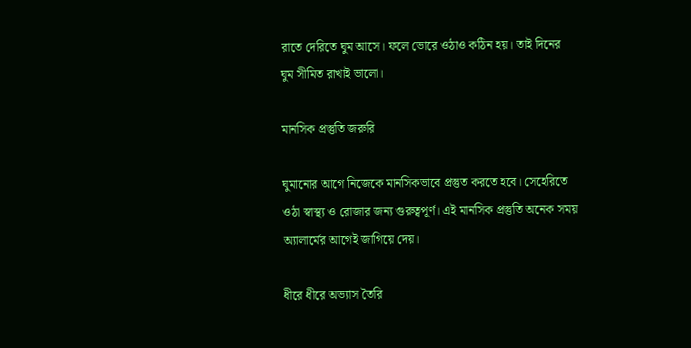রাতে দেরিতে ঘুম আসে। ফলে ভোরে ওঠাও কঠিন হয়। তাই দিনের ঘুম সীমিত রাখাই ভালো।

মানসিক প্রস্তুতি জরুরি

ঘুমানোর আগে নিজেকে মানসিকভাবে প্রস্তুত করতে হবে। সেহেরিতে ওঠা স্বাস্থ্য ও রোজার জন্য গুরুত্বপূর্ণ। এই মানসিক প্রস্তুতি অনেক সময় অ্যালার্মের আগেই জাগিয়ে দেয়।

ধীরে ধীরে অভ্যাস তৈরি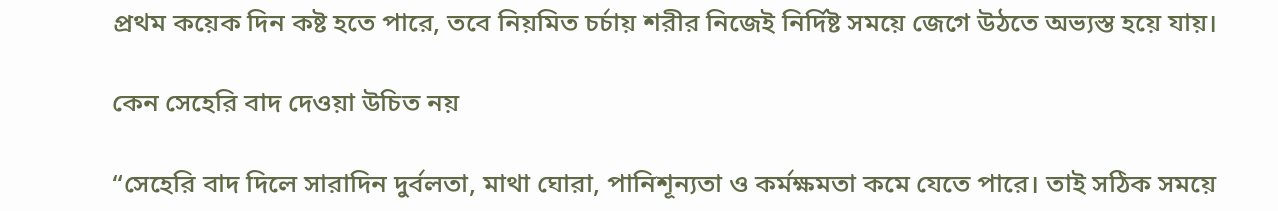প্রথম কয়েক দিন কষ্ট হতে পারে, তবে নিয়মিত চর্চায় শরীর নিজেই নির্দিষ্ট সময়ে জেগে উঠতে অভ্যস্ত হয়ে যায়।

কেন সেহেরি বাদ দেওয়া উচিত নয়

“সেহেরি বাদ দিলে সারাদিন দুর্বলতা, মাথা ঘোরা, পানিশূন্যতা ও কর্মক্ষমতা কমে যেতে পারে। তাই সঠিক সময়ে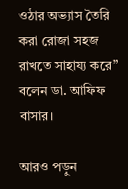ওঠার অভ্যাস তৈরি করা রোজা সহজ রাখতে সাহায্য করে” বলেন ডা. আফিফ বাসার।

আরও পড়ুন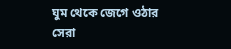ঘুম থেকে জেগে ওঠার সেরা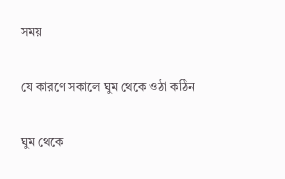সময়

যে কারণে সকালে ঘুম থেকে ওঠা কঠিন

ঘুম থেকে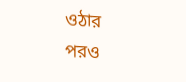ওঠার পরও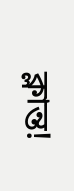ক্লান্ত!